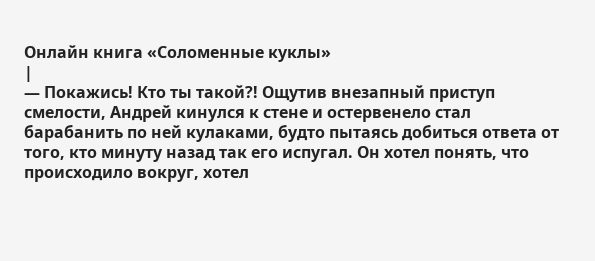Онлайн книга «Соломенные куклы»
|
— Покажись! Кто ты такой?! Ощутив внезапный приступ смелости, Андрей кинулся к стене и остервенело стал барабанить по ней кулаками, будто пытаясь добиться ответа от того, кто минуту назад так его испугал. Он хотел понять, что происходило вокруг, хотел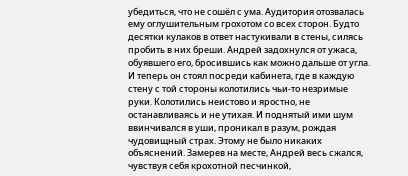убедиться, что не сошёл с ума. Аудитория отозвалась ему оглушительным грохотом со всех сторон. Будто десятки кулаков в ответ настукивали в стены, силясь пробить в них бреши. Андрей задохнулся от ужаса, обуявшего его, бросившись как можно дальше от угла. И теперь он стоял посреди кабинета, где в каждую стену с той стороны колотились чьи-то незримые руки. Колотились неистово и яростно, не останавливаясь и не утихая. И поднятый ими шум ввинчивался в уши, проникал в разум, рождая чудовищный страх. Этому не было никаких объяснений. Замерев на месте, Андрей весь сжался, чувствуя себя крохотной песчинкой,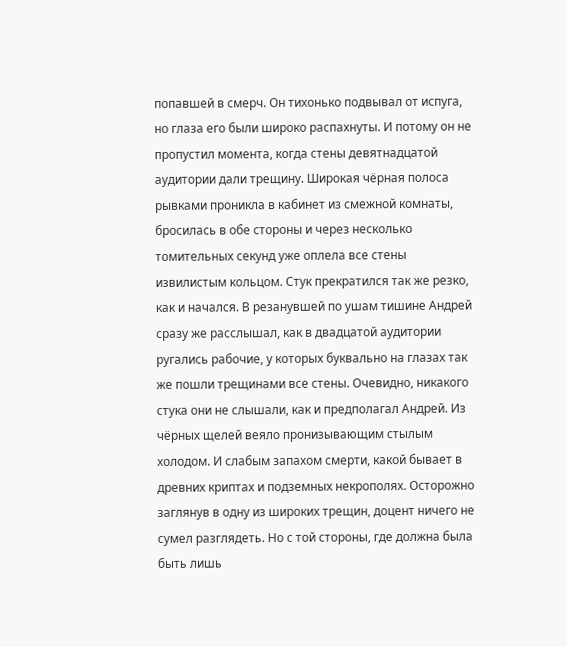попавшей в смерч. Он тихонько подвывал от испуга, но глаза его были широко распахнуты. И потому он не пропустил момента, когда стены девятнадцатой аудитории дали трещину. Широкая чёрная полоса рывками проникла в кабинет из смежной комнаты, бросилась в обе стороны и через несколько томительных секунд уже оплела все стены извилистым кольцом. Стук прекратился так же резко, как и начался. В резанувшей по ушам тишине Андрей сразу же расслышал, как в двадцатой аудитории ругались рабочие, у которых буквально на глазах так же пошли трещинами все стены. Очевидно, никакого стука они не слышали, как и предполагал Андрей. Из чёрных щелей веяло пронизывающим стылым холодом. И слабым запахом смерти, какой бывает в древних криптах и подземных некрополях. Осторожно заглянув в одну из широких трещин, доцент ничего не сумел разглядеть. Но с той стороны, где должна была быть лишь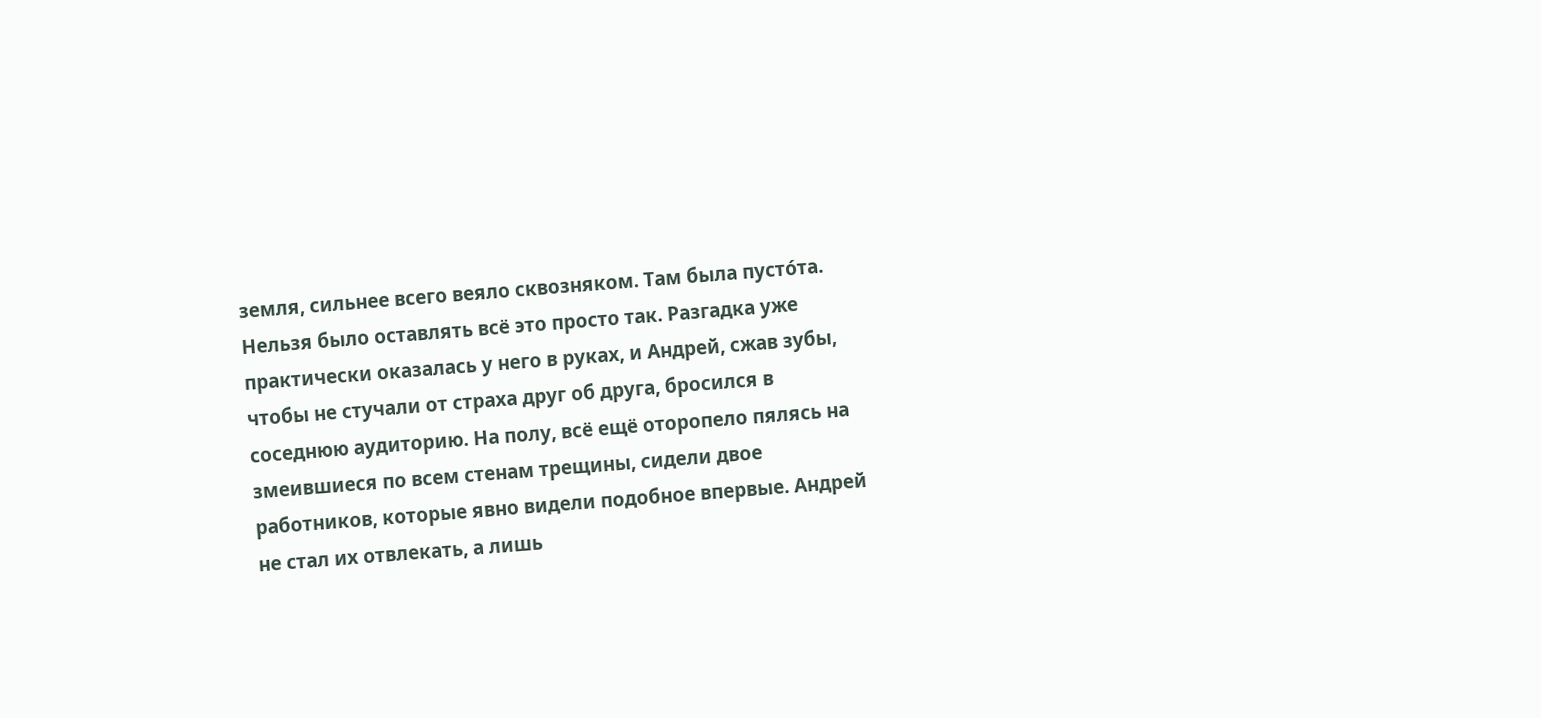земля, сильнее всего веяло сквозняком. Там была пустóта. Нельзя было оставлять всё это просто так. Разгадка уже практически оказалась у него в руках, и Андрей, сжав зубы, чтобы не стучали от страха друг об друга, бросился в соседнюю аудиторию. На полу, всё ещё оторопело пялясь на змеившиеся по всем стенам трещины, сидели двое работников, которые явно видели подобное впервые. Андрей не стал их отвлекать, а лишь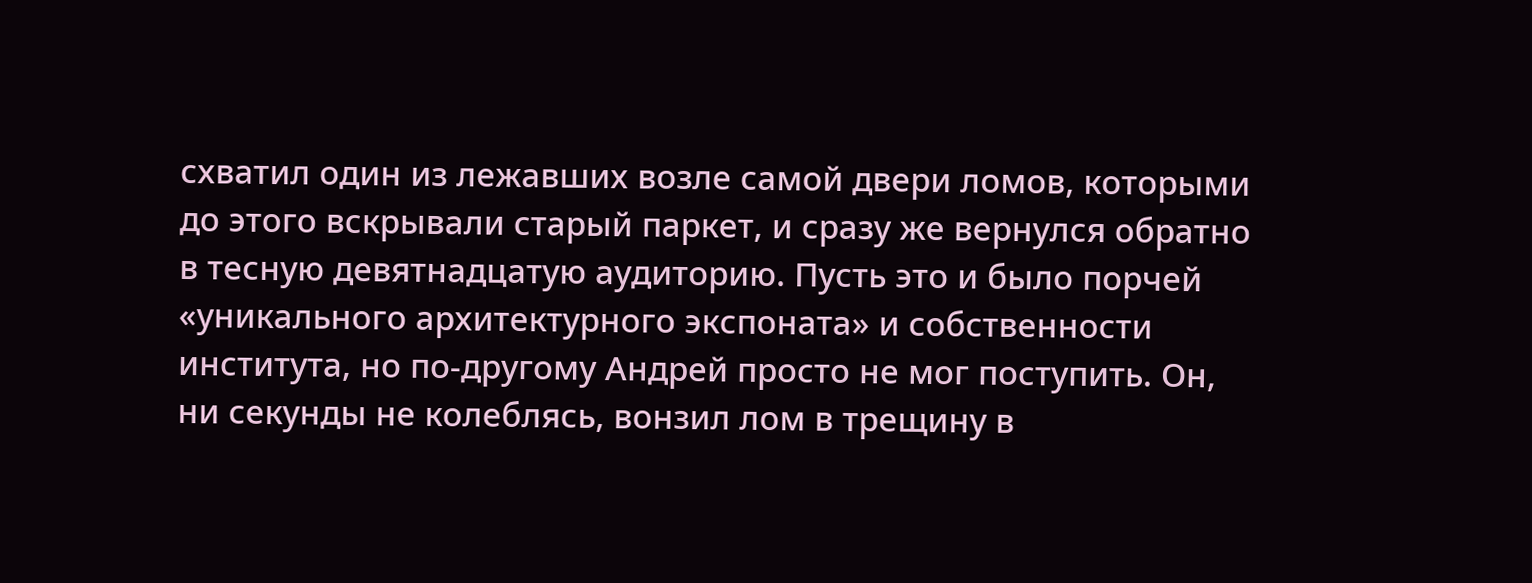схватил один из лежавших возле самой двери ломов, которыми до этого вскрывали старый паркет, и сразу же вернулся обратно в тесную девятнадцатую аудиторию. Пусть это и было порчей «уникального архитектурного экспоната» и собственности института, но по-другому Андрей просто не мог поступить. Он, ни секунды не колеблясь, вонзил лом в трещину в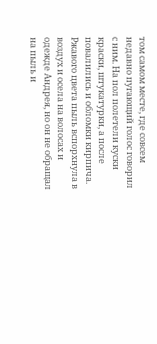том самом месте, где совсем недавно пугающий голос говорил с ним. На пол полетели куски краски, штукатурки, а после повалились и обломки кирпича. Ржавого цвета пыль вспорхнула в воздух и осела на волосах и одежде Андрея, но он не обращал на пыль и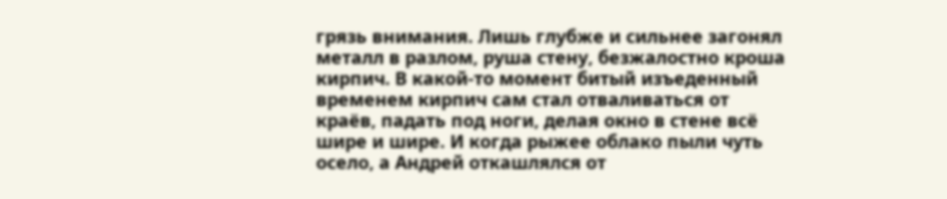грязь внимания. Лишь глубже и сильнее загонял металл в разлом, руша стену, безжалостно кроша кирпич. В какой-то момент битый изъеденный временем кирпич сам стал отваливаться от краёв, падать под ноги, делая окно в стене всё шире и шире. И когда рыжее облако пыли чуть осело, а Андрей откашлялся от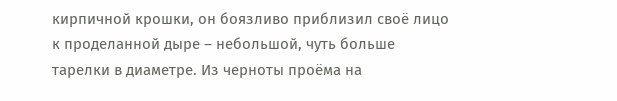кирпичной крошки, он боязливо приблизил своё лицо к проделанной дыре – небольшой, чуть больше тарелки в диаметре. Из черноты проёма на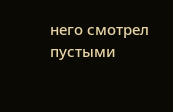него смотрел пустыми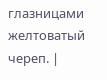глазницами желтоватый череп. |